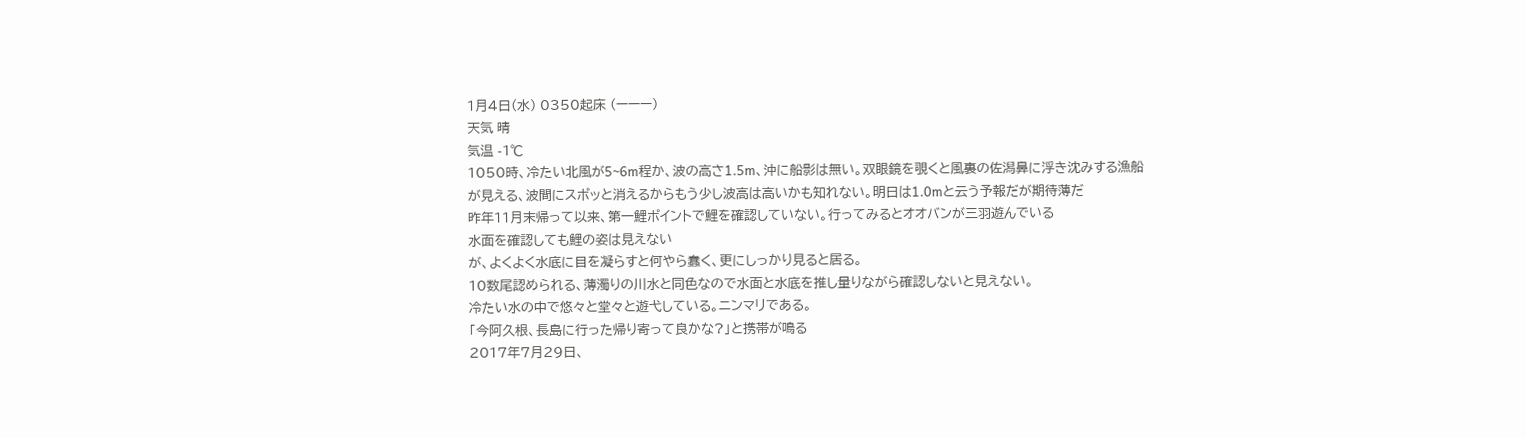1月4日(水) 0350起床 (ーーー)
天気 晴
気温 -1℃
1050時、冷たい北風が5~6m程か、波の高さ1.5m、沖に船影は無い。双眼鏡を覗くと風裏の佐潟鼻に浮き沈みする漁船が見える、波間にスポッと消えるからもう少し波高は高いかも知れない。明日は1.0mと云う予報だが期待薄だ
昨年11月末帰って以来、第一鯉ポイントで鯉を確認していない。行ってみるとオオバンが三羽遊んでいる
水面を確認しても鯉の姿は見えない
が、よくよく水底に目を凝らすと何やら蠢く、更にしっかり見ると居る。
10数尾認められる、薄濁りの川水と同色なので水面と水底を推し量りながら確認しないと見えない。
冷たい水の中で悠々と堂々と遊弋している。ニンマリである。
「今阿久根、長島に行った帰り寄って良かな?」と携帯が鳴る
2017年7月29日、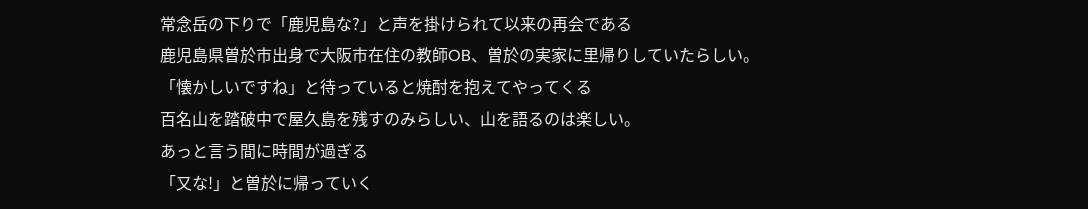常念岳の下りで「鹿児島な?」と声を掛けられて以来の再会である
鹿児島県曽於市出身で大阪市在住の教師OB、曽於の実家に里帰りしていたらしい。
「懐かしいですね」と待っていると焼酎を抱えてやってくる
百名山を踏破中で屋久島を残すのみらしい、山を語るのは楽しい。
あっと言う間に時間が過ぎる
「又な!」と曽於に帰っていく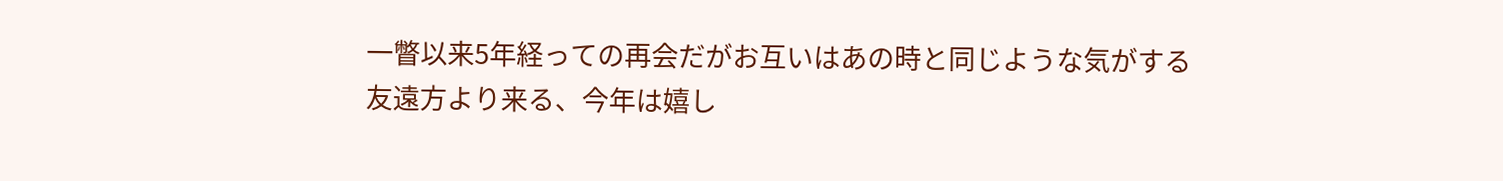一瞥以来5年経っての再会だがお互いはあの時と同じような気がする
友遠方より来る、今年は嬉し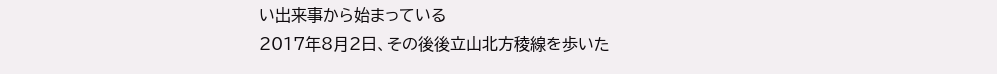い出来事から始まっている
2017年8月2日、その後後立山北方稜線を歩いた